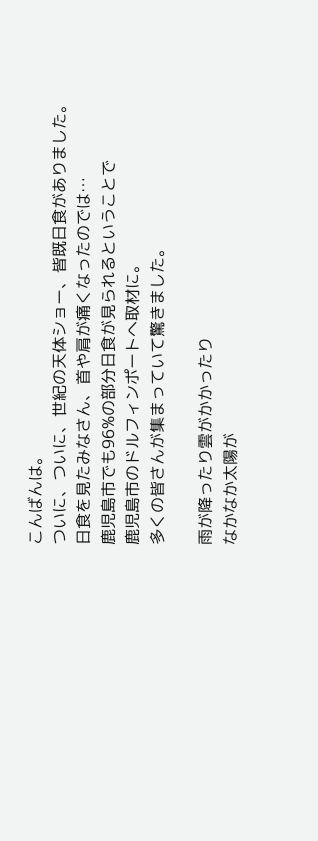こんばんは。
ついに、ついに、世紀の天体ショー、皆既日食がありました。
日食を見たみなさん、首や肩が痛くなったのでは…
鹿児島市でも96%の部分日食が見られるということで
鹿児島市のドルフィンポートへ取材に。
多くの皆さんが集まっていて驚きました。

雨が降ったり雲がかかったり
なかなか太陽が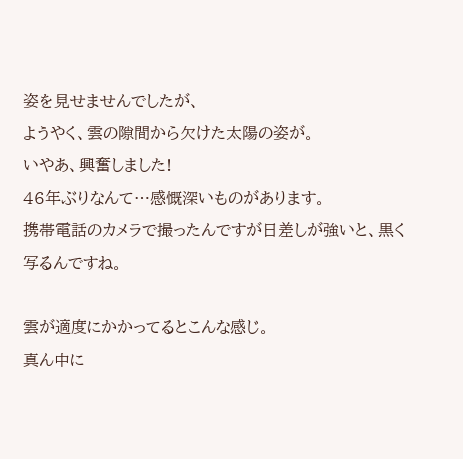姿を見せませんでしたが、
ようやく、雲の隙間から欠けた太陽の姿が。
いやあ、興奮しました!
46年ぶりなんて…感慨深いものがあります。
携帯電話のカメラで撮ったんですが日差しが強いと、黒く写るんですね。

雲が適度にかかってるとこんな感じ。
真ん中に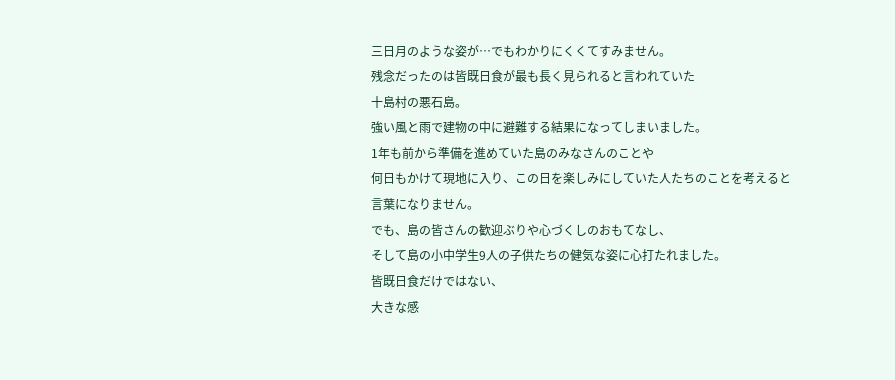三日月のような姿が…でもわかりにくくてすみません。
残念だったのは皆既日食が最も長く見られると言われていた
十島村の悪石島。
強い風と雨で建物の中に避難する結果になってしまいました。
1年も前から準備を進めていた島のみなさんのことや
何日もかけて現地に入り、この日を楽しみにしていた人たちのことを考えると
言葉になりません。
でも、島の皆さんの歓迎ぶりや心づくしのおもてなし、
そして島の小中学生9人の子供たちの健気な姿に心打たれました。
皆既日食だけではない、
大きな感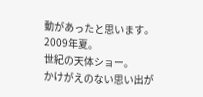動があったと思います。
2009年夏。
世紀の天体ショー。
かけがえのない思い出が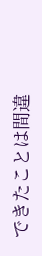できたことは間違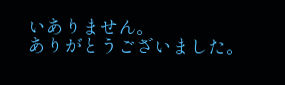いありません。
ありがとうございました。